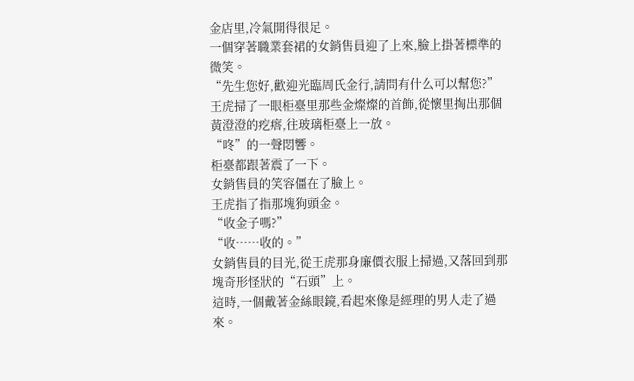金店里,冷氣開得很足。
一個穿著職業套裙的女銷售員迎了上來,臉上掛著標準的微笑。
“先生您好,歡迎光臨周氏金行,請問有什么可以幫您?”
王虎掃了一眼柜臺里那些金燦燦的首飾,從懷里掏出那個黃澄澄的疙瘩,往玻璃柜臺上一放。
“咚”的一聲悶響。
柜臺都跟著震了一下。
女銷售員的笑容僵在了臉上。
王虎指了指那塊狗頭金。
“收金子嗎?”
“收……收的。”
女銷售員的目光,從王虎那身廉價衣服上掃過,又落回到那塊奇形怪狀的“石頭”上。
這時,一個戴著金絲眼鏡,看起來像是經理的男人走了過來。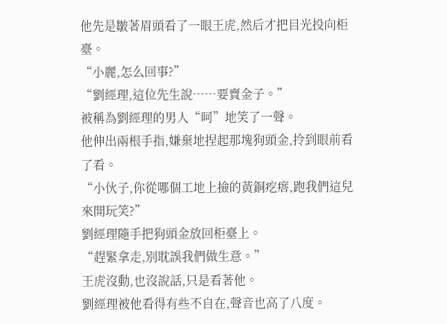他先是皺著眉頭看了一眼王虎,然后才把目光投向柜臺。
“小麗,怎么回事?”
“劉經理,這位先生說……要賣金子。”
被稱為劉經理的男人“呵”地笑了一聲。
他伸出兩根手指,嫌棄地捏起那塊狗頭金,拎到眼前看了看。
“小伙子,你從哪個工地上撿的黃銅疙瘩,跑我們這兒來開玩笑?”
劉經理隨手把狗頭金放回柜臺上。
“趕緊拿走,別耽誤我們做生意。”
王虎沒動,也沒說話,只是看著他。
劉經理被他看得有些不自在,聲音也高了八度。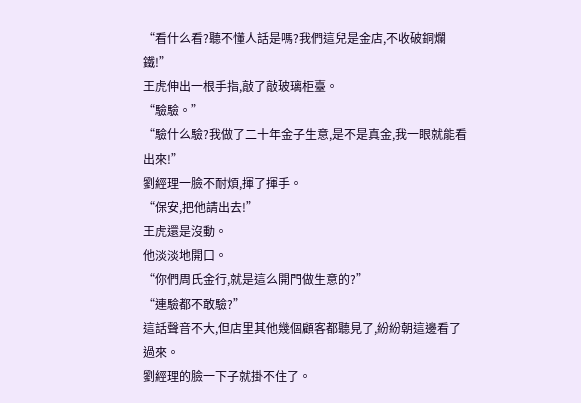“看什么看?聽不懂人話是嗎?我們這兒是金店,不收破銅爛鐵!”
王虎伸出一根手指,敲了敲玻璃柜臺。
“驗驗。”
“驗什么驗?我做了二十年金子生意,是不是真金,我一眼就能看出來!”
劉經理一臉不耐煩,揮了揮手。
“保安,把他請出去!”
王虎還是沒動。
他淡淡地開口。
“你們周氏金行,就是這么開門做生意的?”
“連驗都不敢驗?”
這話聲音不大,但店里其他幾個顧客都聽見了,紛紛朝這邊看了過來。
劉經理的臉一下子就掛不住了。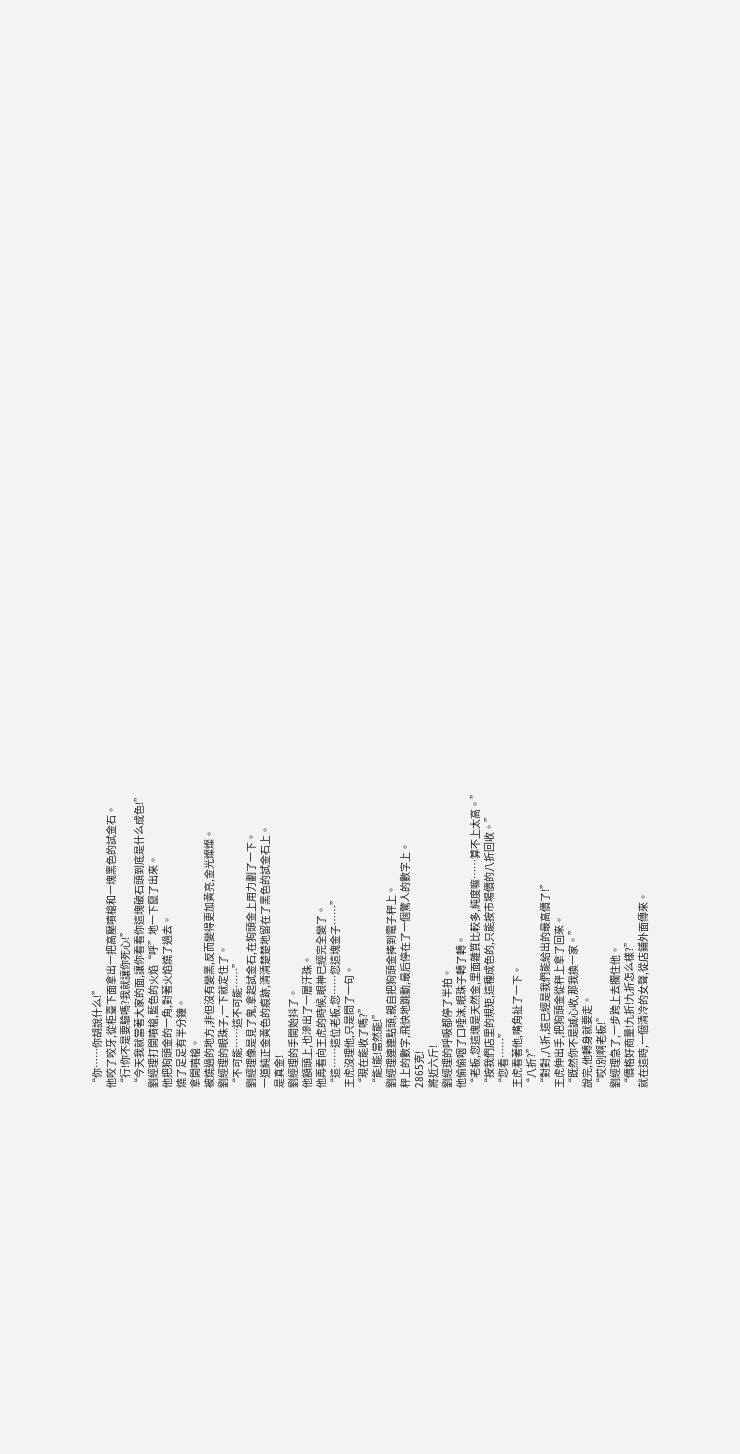“你……你胡說什么!”
他咬了咬牙,從柜臺下面拿出一把高壓噴槍和一塊黑色的試金石。
“行!你不是要驗嗎?我就讓你死心!”
“今天我就當著大家的面,讓你看看你這塊破石頭到底是什么成色!”
劉經理打開噴槍,藍色的火焰“呼”地一下竄了出來。
他把狗頭金的一角,對著火焰燒了過去。
燒了足足有半分鐘。
拿開噴槍。
被燒過的地方,非但沒有變黑,反而變得更加黃亮,金光燦燦。
劉經理的眼珠子,一下就定住了。
“不可能……這不可能……”
劉經理像是見了鬼,拿起試金石,在狗頭金上用力劃了一下。
一道純正金黃色的痕跡,清清楚楚地留在了黑色的試金石上。
是真金!
劉經理的手開始抖了。
他額頭上,也滲出了一層汗珠。
他再看向王虎的時候,眼神已經完全變了。
“這……這位老板,您……您這塊金子……”
王虎沒理他,只是問了一句。
“現在能收了嗎?”
“能!能!當然能!”
劉經理連連點頭,親自把狗頭金捧到電子秤上。
秤上的數字,飛快地跳動,最后停在了一個驚人的數字上。
2865克!
將近六斤!
劉經理的呼吸都停了半拍。
他偷偷咽了口唾沫,眼珠子轉了轉。
“老板,您這塊是天然金,里面雜質比較多,純度嘛……算不上太高。”
“按我們店里的規矩,這種成色的,只能按市場價的八折回收。”
“您看……”
王虎看著他,嘴角扯了一下。
“八折?”
“對對,八折,這已經是我們能給出的最高價了!”
王虎伸出手,把狗頭金從秤上拿了回來。
“既然你不是誠心收,那我換一家。”
說完,他轉身就要走。
“哎!別啊老板!”
劉經理急了,一步跨上去攔住他。
“價格好商量!九折!九折怎么樣?”
就在這時,一個清冷的女聲,從店鋪外面傳來。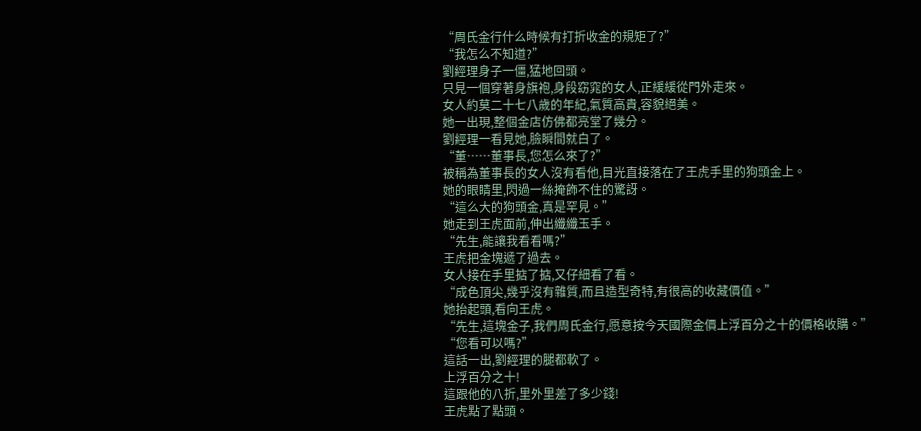“周氏金行什么時候有打折收金的規矩了?”
“我怎么不知道?”
劉經理身子一僵,猛地回頭。
只見一個穿著身旗袍,身段窈窕的女人,正緩緩從門外走來。
女人約莫二十七八歲的年紀,氣質高貴,容貌絕美。
她一出現,整個金店仿佛都亮堂了幾分。
劉經理一看見她,臉瞬間就白了。
“董……董事長,您怎么來了?”
被稱為董事長的女人沒有看他,目光直接落在了王虎手里的狗頭金上。
她的眼睛里,閃過一絲掩飾不住的驚訝。
“這么大的狗頭金,真是罕見。”
她走到王虎面前,伸出纖纖玉手。
“先生,能讓我看看嗎?”
王虎把金塊遞了過去。
女人接在手里掂了掂,又仔細看了看。
“成色頂尖,幾乎沒有雜質,而且造型奇特,有很高的收藏價值。”
她抬起頭,看向王虎。
“先生,這塊金子,我們周氏金行,愿意按今天國際金價上浮百分之十的價格收購。”
“您看可以嗎?”
這話一出,劉經理的腿都軟了。
上浮百分之十!
這跟他的八折,里外里差了多少錢!
王虎點了點頭。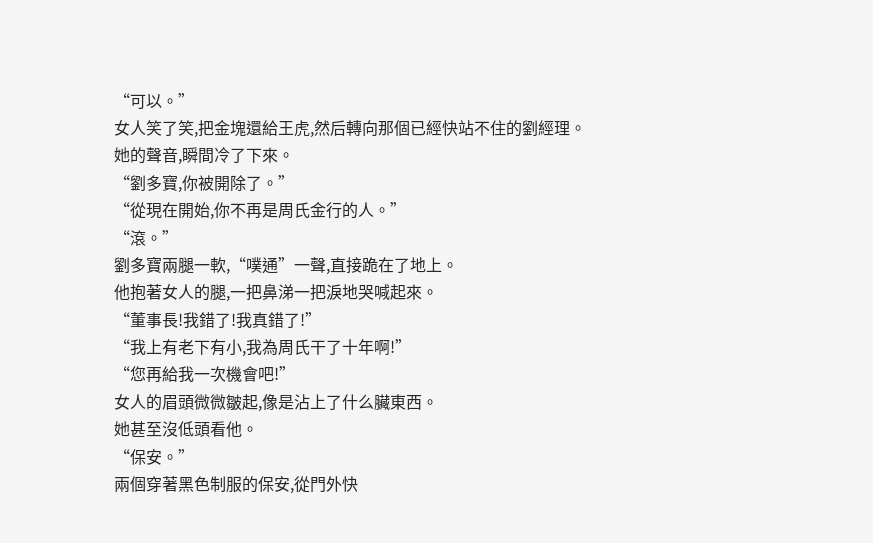“可以。”
女人笑了笑,把金塊還給王虎,然后轉向那個已經快站不住的劉經理。
她的聲音,瞬間冷了下來。
“劉多寶,你被開除了。”
“從現在開始,你不再是周氏金行的人。”
“滾。”
劉多寶兩腿一軟,“噗通”一聲,直接跪在了地上。
他抱著女人的腿,一把鼻涕一把淚地哭喊起來。
“董事長!我錯了!我真錯了!”
“我上有老下有小,我為周氏干了十年啊!”
“您再給我一次機會吧!”
女人的眉頭微微皺起,像是沾上了什么臟東西。
她甚至沒低頭看他。
“保安。”
兩個穿著黑色制服的保安,從門外快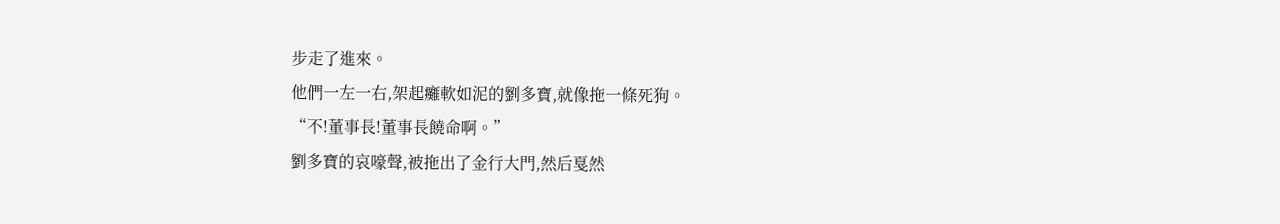步走了進來。
他們一左一右,架起癱軟如泥的劉多寶,就像拖一條死狗。
“不!董事長!董事長饒命啊。”
劉多寶的哀嚎聲,被拖出了金行大門,然后戛然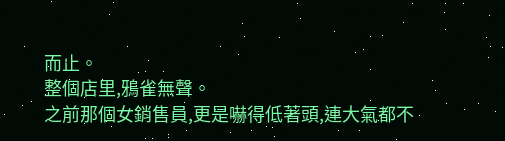而止。
整個店里,鴉雀無聲。
之前那個女銷售員,更是嚇得低著頭,連大氣都不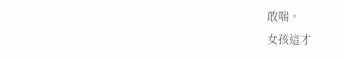敢喘。
女孩這才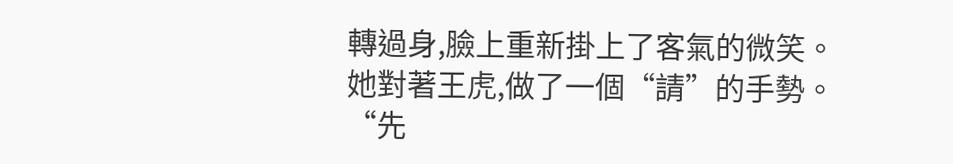轉過身,臉上重新掛上了客氣的微笑。
她對著王虎,做了一個“請”的手勢。
“先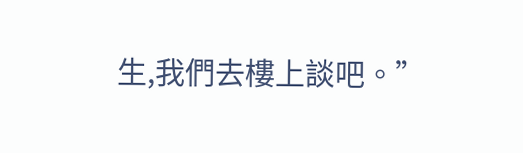生,我們去樓上談吧。”